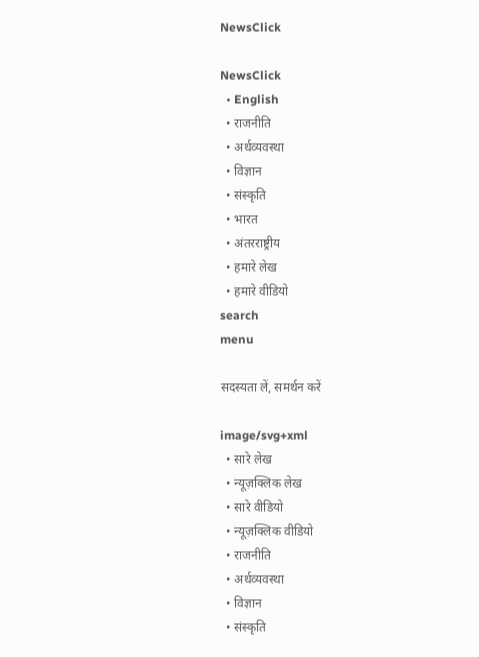NewsClick

NewsClick
  • English
  • राजनीति
  • अर्थव्यवस्था
  • विज्ञान
  • संस्कृति
  • भारत
  • अंतरराष्ट्रीय
  • हमारे लेख
  • हमारे वीडियो
search
menu

सदस्यता लें, समर्थन करें

image/svg+xml
  • सारे लेख
  • न्यूज़क्लिक लेख
  • सारे वीडियो
  • न्यूज़क्लिक वीडियो
  • राजनीति
  • अर्थव्यवस्था
  • विज्ञान
  • संस्कृति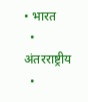• भारत
  • अंतरराष्ट्रीय
  •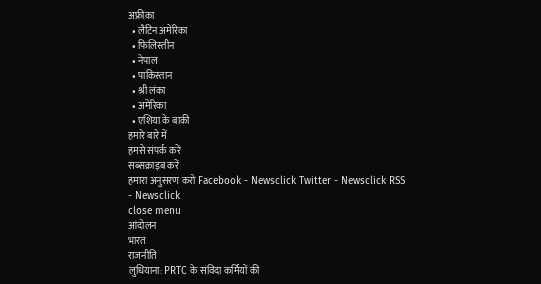अफ्रीका
  • लैटिन अमेरिका
  • फिलिस्तीन
  • नेपाल
  • पाकिस्तान
  • श्री लंका
  • अमेरिका
  • एशिया के बाकी
हमारे बारे में
हमसे संपर्क करें
सब्सक्राइब करें
हमारा अनुसरण करो Facebook - Newsclick Twitter - Newsclick RSS - Newsclick
close menu
आंदोलन
भारत
राजनीति
लुधियाना: PRTC के संविदा कर्मियों की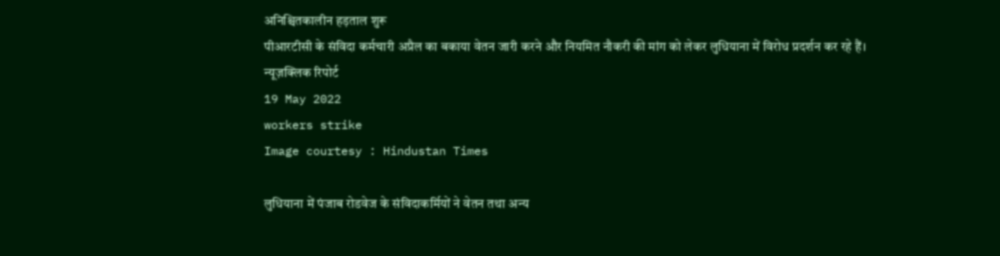अनिश्चितकालीन हड़ताल शुरू
पीआरटीसी के संविदा कर्मचारी अप्रैल का बकाया वेतन जारी करने और नियमित नौकरी की मांग को लेकर लुधियाना में विरोध प्रदर्शन कर रहे हैं।
न्यूज़क्लिक रिपोर्ट
19 May 2022
workers strike
Image courtesy : Hindustan Times

लुधियाना में पंजाब रोडवेज के संविदाकर्मियों ने वेतन तथा अन्य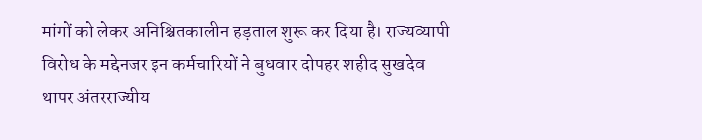मांगों को लेकर अनिश्चितकालीन हड़ताल शुरू कर दिया है। राज्यव्यापी विरोध के मद्देनजर इन कर्मचारियों ने बुधवार दोपहर शहीद सुखदेव थापर अंतरराज्यीय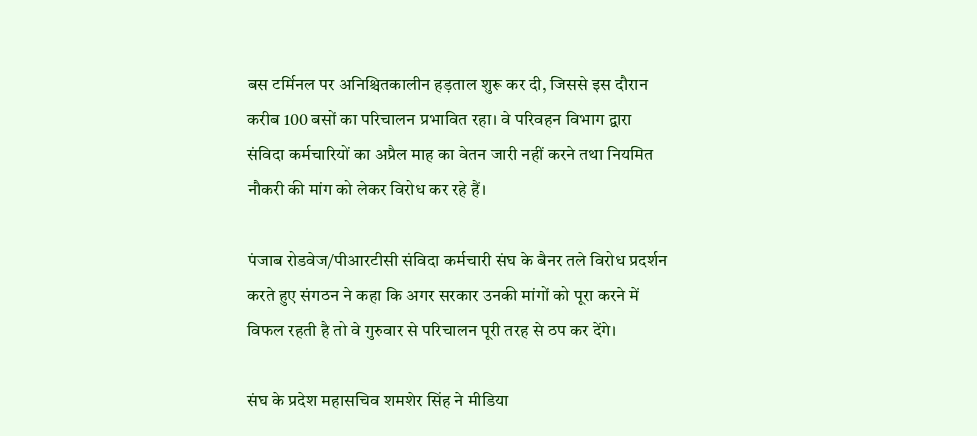बस टर्मिनल पर अनिश्चितकालीन हड़ताल शुरू कर दी, जिससे इस दौरान करीब 100 बसों का परिचालन प्रभावित रहा। वे परिवहन विभाग द्वारा संविदा कर्मचारियों का अप्रैल माह का वेतन जारी नहीं करने तथा नियमित नौकरी की मांग को लेकर विरोध कर रहे हैं।

पंजाब रोडवेज/पीआरटीसी संविदा कर्मचारी संघ के बैनर तले विरोध प्रदर्शन करते हुए संगठन ने कहा कि अगर सरकार उनकी मांगों को पूरा करने में विफल रहती है तो वे गुरुवार से परिचालन पूरी तरह से ठप कर देंगे।

संघ के प्रदेश महासचिव शमशेर सिंह ने मीडिया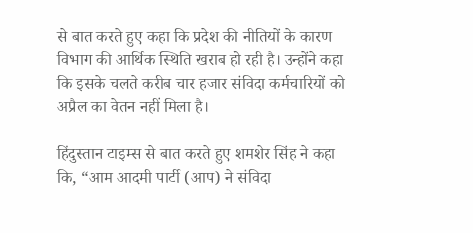से बात करते हुए कहा कि प्रदेश की नीतियों के कारण विभाग की आर्थिक स्थिति खराब हो रही है। उन्होंने कहा कि इसके चलते करीब चार हजार संविदा कर्मचारियों को अप्रैल का वेतन नहीं मिला है।

हिंदुस्तान टाइम्स से बात करते हुए शमशेर सिंह ने कहा कि, “आम आदमी पार्टी (आप) ने संविदा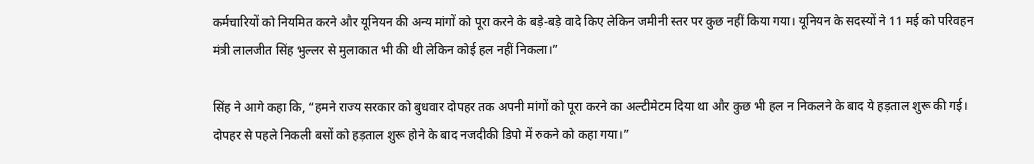कर्मचारियों को नियमित करने और यूनियन की अन्य मांगों को पूरा करने के बड़े-बड़े वादे किए लेकिन जमीनी स्तर पर कुछ नहीं किया गया। यूनियन के सदस्यों ने 11 मई को परिवहन मंत्री लालजीत सिंह भुल्लर से मुलाकात भी की थी लेकिन कोई हल नहीं निकला।”

सिंह ने आगे कहा कि, “हमने राज्य सरकार को बुधवार दोपहर तक अपनी मांगों को पूरा करने का अल्टीमेटम दिया था और कुछ भी हल न निकलने के बाद ये हड़ताल शुरू की गई। दोपहर से पहले निकली बसों को हड़ताल शुरू होने के बाद नजदीकी डिपो में रुकने को कहा गया।”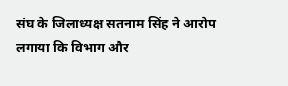संघ के जिलाध्यक्ष सतनाम सिंह ने आरोप लगाया कि विभाग और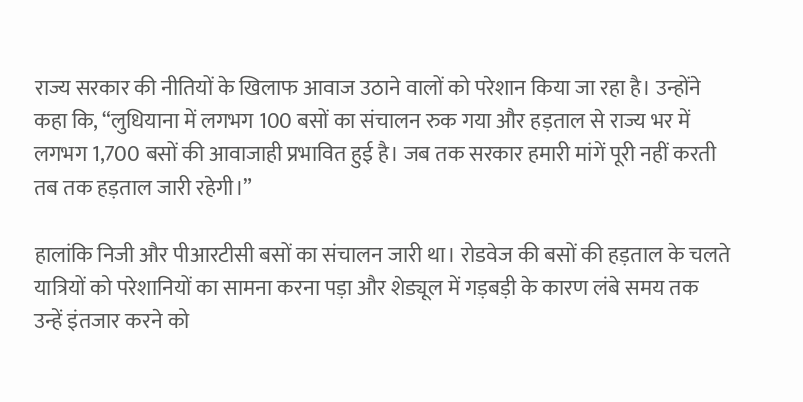राज्य सरकार की नीतियों के खिलाफ आवाज उठाने वालों को परेशान किया जा रहा है। उन्होंने कहा कि, “लुधियाना में लगभग 100 बसों का संचालन रुक गया और हड़ताल से राज्य भर में लगभग 1,700 बसों की आवाजाही प्रभावित हुई है। जब तक सरकार हमारी मांगें पूरी नहीं करती तब तक हड़ताल जारी रहेगी।”

हालांकि निजी और पीआरटीसी बसों का संचालन जारी था। रोडवेज की बसों की हड़ताल के चलते यात्रियों को परेशानियों का सामना करना पड़ा और शेड्यूल में गड़बड़ी के कारण लंबे समय तक उन्हें इंतजार करने को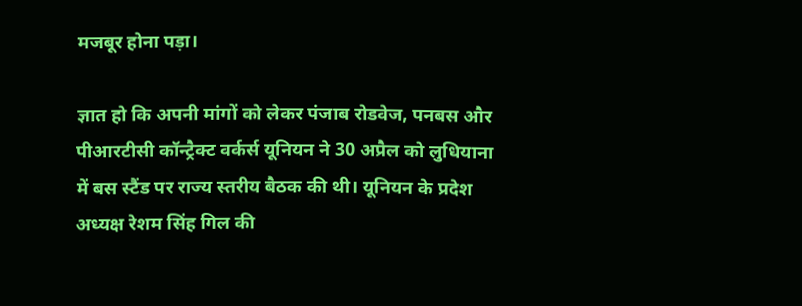मजबूर होना पड़ा।

ज्ञात हो कि अपनी मांगों को लेकर पंजाब रोडवेज, पनबस और पीआरटीसी कॉन्ट्रैक्ट वर्कर्स यूनियन ने 30 अप्रैल को लुधियाना में बस स्टैंड पर राज्य स्तरीय बैठक की थी। यूनियन के प्रदेश अध्यक्ष रेशम सिंह गिल की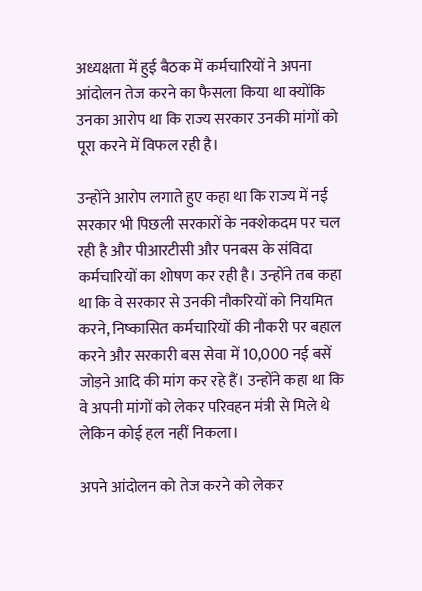अध्यक्षता में हुई बैठक में कर्मचारियों ने अपना आंदोलन तेज करने का फैसला किया था क्योंकि उनका आरोप था कि राज्य सरकार उनकी मांगों को पूरा करने में विफल रही है।

उन्होंने आरोप लगाते हुए कहा था कि राज्य में नई सरकार भी पिछली सरकारों के नक्शेकदम पर चल रही है और पीआरटीसी और पनबस के संविदा कर्मचारियों का शोषण कर रही है। उन्होंने तब कहा था कि वे सरकार से उनकी नौकरियों को नियमित करने, निष्कासित कर्मचारियों की नौकरी पर बहाल करने और सरकारी बस सेवा में 10,000 नई बसें जोड़ने आदि की मांग कर रहे हैं। उन्होंने कहा था कि वे अपनी मांगों को लेकर परिवहन मंत्री से मिले थे लेकिन कोई हल नहीं निकला।

अपने आंदोलन को तेज करने को लेकर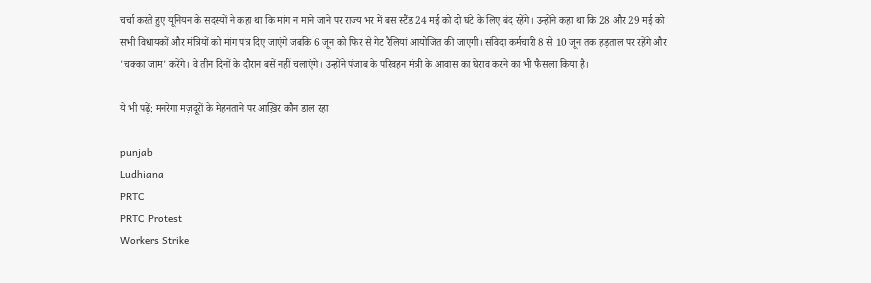चर्चा करते हुए यूनियन के सदस्यों ने कहा था कि मांग न माने जाने पर राज्य भर में बस स्टैंड 24 मई को दो घंटे के लिए बंद रहेंगे। उन्होंने कहा था कि 28 और 29 मई को सभी विधायकों और मंत्रियों को मांग पत्र दिए जाएंगे जबकि 6 जून को फिर से गेट रैलियां आयोजित की जाएगी। संविदा कर्मचारी 8 से 10 जून तक हड़ताल पर रहेंगे और 'चक्का जाम' करेंगे। वे तीन दिनों के दौरान बसें नहीं चलाएंगे। उन्होंने पंजाब के परिवहन मंत्री के आवास का घेराव करने का भी फैसला किया है।

ये भी पढ़ें: मनरेगा मज़दूरों के मेहनताने पर आख़िर कौन डाल रहा

punjab
Ludhiana
PRTC
PRTC Protest
Workers Strike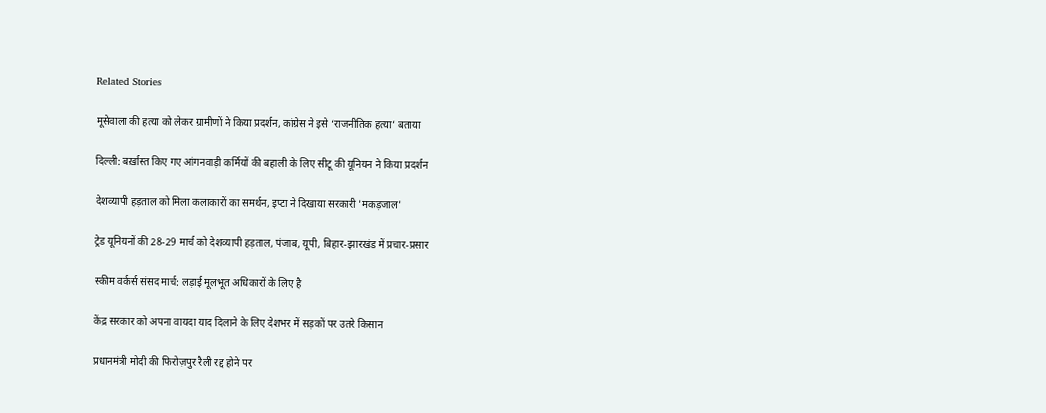Related Stories

मूसेवाला की हत्या को लेकर ग्रामीणों ने किया प्रदर्शन, कांग्रेस ने इसे ‘राजनीतिक हत्या’ बताया

दिल्ली: बर्ख़ास्त किए गए आंगनवाड़ी कर्मियों की बहाली के लिए सीटू की यूनियन ने किया प्रदर्शन

देशव्यापी हड़ताल को मिला कलाकारों का समर्थन, इप्टा ने दिखाया सरकारी 'मकड़जाल'

ट्रेड यूनियनों की 28-29 मार्च को देशव्यापी हड़ताल, पंजाब, यूपी, बिहार-झारखंड में प्रचार-प्रसार

स्कीम वर्कर्स संसद मार्च: लड़ाई मूलभूत अधिकारों के लिए है

केंद्र सरकार को अपना वायदा याद दिलाने के लिए देशभर में सड़कों पर उतरे किसान

प्रधानमंत्री मोदी की फिरोज़पुर रैली रद्द होने पर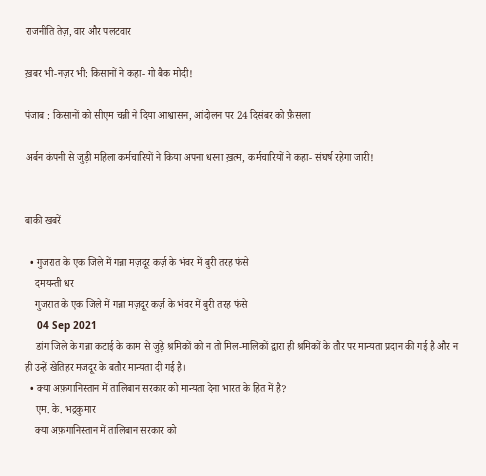राजनीति तेज़, वार और पलटवार

ख़बर भी-नज़र भी: किसानों ने कहा- गो बैक मोदी!

पंजाब : किसानों को सीएम चन्नी ने दिया आश्वासन, आंदोलन पर 24 दिसंबर को फ़ैसला

अर्बन कंपनी से जुड़ी महिला कर्मचारियों ने किया अपना धरना ख़त्म, कर्मचारियों ने कहा- संघर्ष रहेगा जारी!


बाकी खबरें

  • गुजरात के एक जिले में गन्ना मज़दूर कर्ज़ के भंवर में बुरी तरह फंसे
    दमयन्ती धर
    गुजरात के एक जिले में गन्ना मज़दूर कर्ज़ के भंवर में बुरी तरह फंसे
    04 Sep 2021
    डांग जिले के गन्ना कटाई के काम से जुड़े श्रमिकों को न तो मिल-मालिकों द्वारा ही श्रमिकों के तौर पर मान्यता प्रदान की गई है और न ही उन्हें खेतिहर मजदूर के बतौर मान्यता दी गई है।
  • क्या अफ़गानिस्तान में तालिबान सरकार को मान्यता देना भारत के हित में है?
    एम. के. भद्रकुमार
    क्या अफ़गानिस्तान में तालिबान सरकार को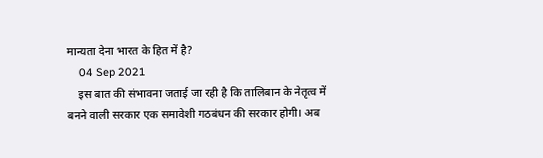मान्यता देना भारत के हित में है?
    04 Sep 2021
    इस बात की संभावना जताई जा रही है कि तालिबान के नेतृत्व में बनने वाली सरकार एक समावेशी गठबंधन की सरकार होगी। अब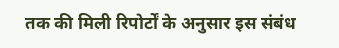तक की मिली रिपोर्टों के अनुसार इस संबंध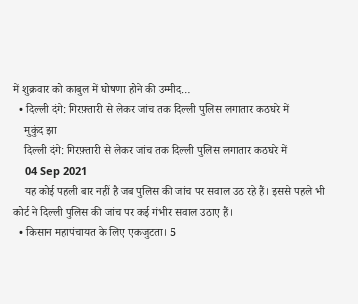में शुक्रवार को काबुल में घोषणा होने की उम्मीद…
  • दिल्ली दंगे: गिरफ़्तारी से लेकर जांच तक दिल्ली पुलिस लगातार कठघरे में
    मुकुंद झा
    दिल्ली दंगे: गिरफ़्तारी से लेकर जांच तक दिल्ली पुलिस लगातार कठघरे में
    04 Sep 2021
    यह कोई पहली बार नहीं है जब पुलिस की जांच पर सवाल उठ रहे हैं। इससे पहले भी कोर्ट ने दिल्ली पुलिस की जांच पर कई गंभीर सवाल उठाए हैं।
  • किसान महापंचायत के लिए एकजुटता। 5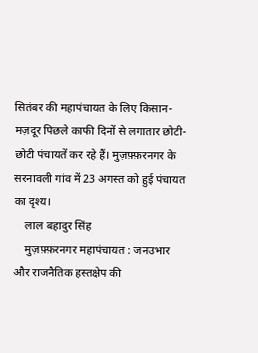सितंबर की महापंचायत के लिए किसान-मज़दूर पिछले काफी दिनों से लगातार छोटी-छोटी पंचायतें कर रहे हैं। मुज़फ़्फ़रनगर के सरनावली गांव में 23 अगस्त को हुई पंचायत का दृश्य।
    लाल बहादुर सिंह
    मुज़फ़्फ़रनगर महापंचायत : जनउभार और राजनैतिक हस्तक्षेप की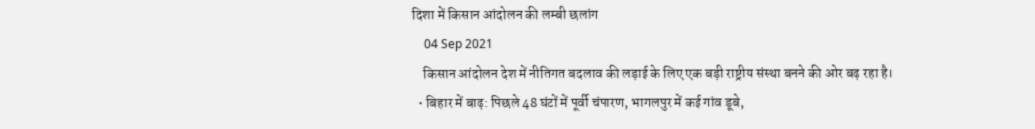दिशा में किसान आंदोलन की लम्बी छलांग
    04 Sep 2021
    किसान आंदोलन देश में नीतिगत बदलाव की लड़ाई के लिए एक बड़ी राष्ट्रीय संस्था बनने की ओर बढ़ रहा है।
  • बिहार में बाढ़: पिछले 48 घंटों में पूर्वी चंपारण, भागलपुर में कई गांव डूबे,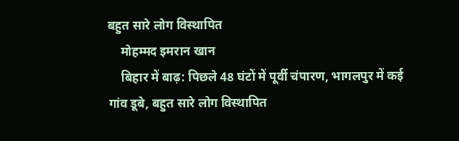बहुत सारे लोग विस्थापित
    मोहम्मद इमरान खान
    बिहार में बाढ़: पिछले 48 घंटों में पूर्वी चंपारण, भागलपुर में कई गांव डूबे, बहुत सारे लोग विस्थापित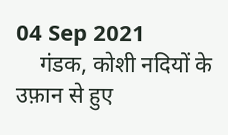04 Sep 2021
    गंडक, कोशी नदियों के उफ़ान से हुए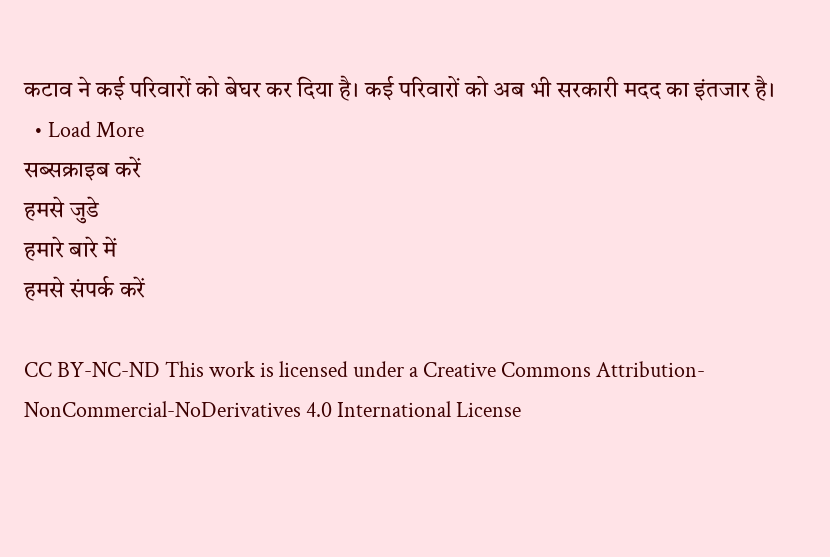कटाव ने कई परिवारों को बेघर कर दिया है। कई परिवारों को अब भी सरकारी मदद का इंतजार है।
  • Load More
सब्सक्राइब करें
हमसे जुडे
हमारे बारे में
हमसे संपर्क करें

CC BY-NC-ND This work is licensed under a Creative Commons Attribution-NonCommercial-NoDerivatives 4.0 International License